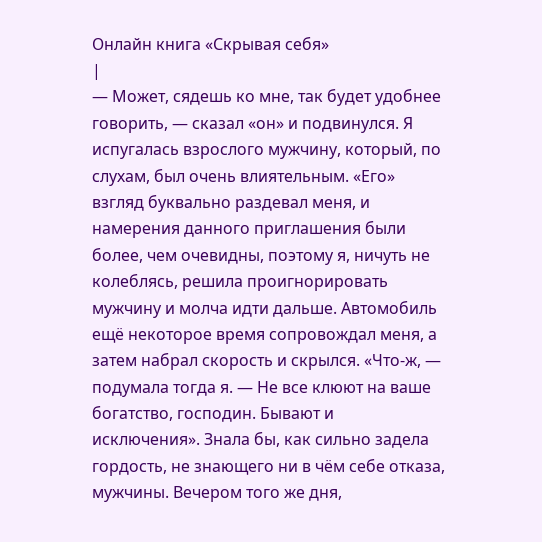Онлайн книга «Скрывая себя»
|
— Может, сядешь ко мне, так будет удобнее говорить, — сказал «он» и подвинулся. Я испугалась взрослого мужчину, который, по слухам, был очень влиятельным. «Его» взгляд буквально раздевал меня, и намерения данного приглашения были более, чем очевидны, поэтому я, ничуть не колеблясь, решила проигнорировать мужчину и молча идти дальше. Автомобиль ещё некоторое время сопровождал меня, а затем набрал скорость и скрылся. «Что-ж, — подумала тогда я. — Не все клюют на ваше богатство, господин. Бывают и исключения». Знала бы, как сильно задела гордость, не знающего ни в чём себе отказа, мужчины. Вечером того же дня,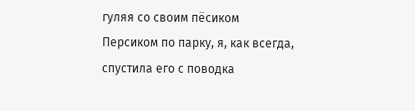гуляя со своим пёсиком Персиком по парку, я, как всегда, спустила его с поводка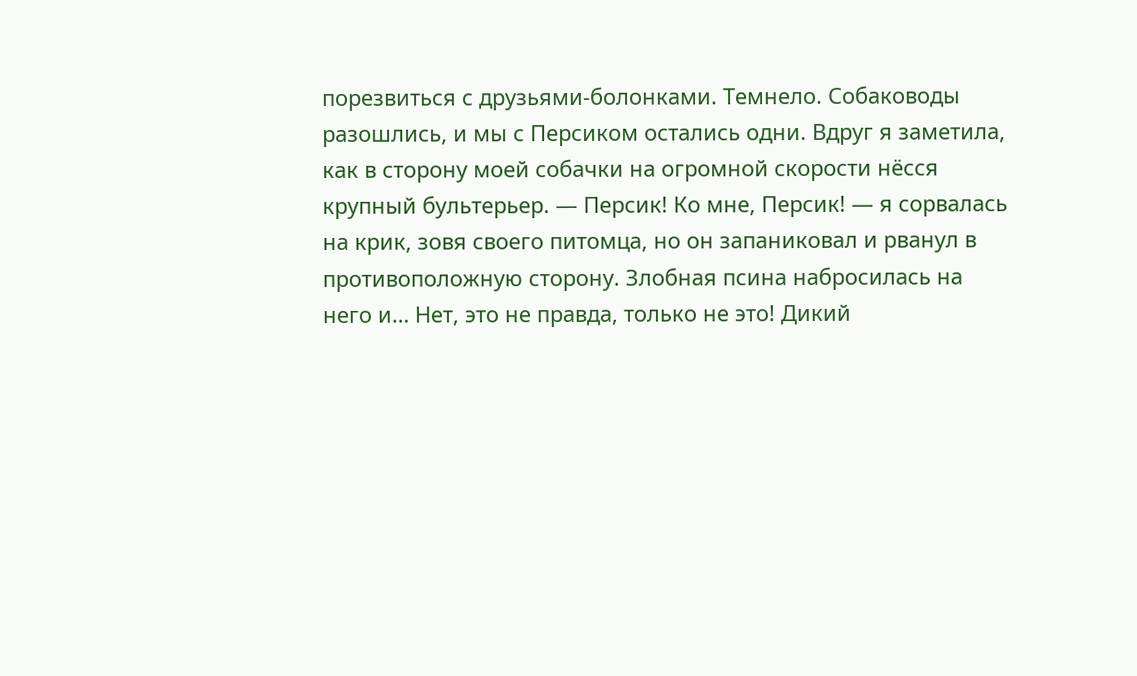порезвиться с друзьями-болонками. Темнело. Собаководы разошлись, и мы с Персиком остались одни. Вдруг я заметила, как в сторону моей собачки на огромной скорости нёсся крупный бультерьер. — Персик! Ко мне, Персик! — я сорвалась на крик, зовя своего питомца, но он запаниковал и рванул в противоположную сторону. Злобная псина набросилась на него и… Нет, это не правда, только не это! Дикий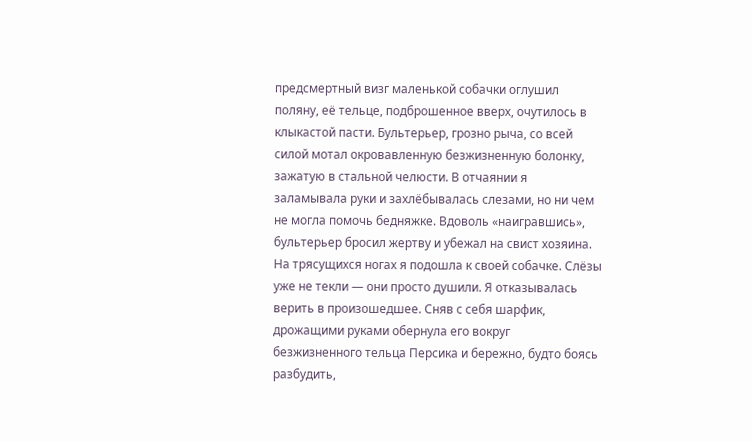предсмертный визг маленькой собачки оглушил поляну, её тельце, подброшенное вверх, очутилось в клыкастой пасти. Бультерьер, грозно рыча, со всей силой мотал окровавленную безжизненную болонку, зажатую в стальной челюсти. В отчаянии я заламывала руки и захлёбывалась слезами, но ни чем не могла помочь бедняжке. Вдоволь «наигравшись», бультерьер бросил жертву и убежал на свист хозяина. На трясущихся ногах я подошла к своей собачке. Слёзы уже не текли — они просто душили. Я отказывалась верить в произошедшее. Сняв с себя шарфик, дрожащими руками обернула его вокруг безжизненного тельца Персика и бережно, будто боясь разбудить,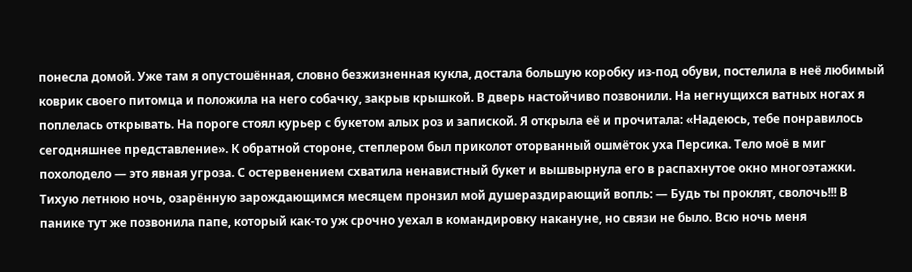понесла домой. Уже там я опустошённая, словно безжизненная кукла, достала большую коробку из-под обуви, постелила в неё любимый коврик своего питомца и положила на него собачку, закрыв крышкой. В дверь настойчиво позвонили. На негнущихся ватных ногах я поплелась открывать. На пороге стоял курьер с букетом алых роз и запиской. Я открыла её и прочитала: «Надеюсь, тебе понравилось сегодняшнее представление». К обратной стороне, степлером был приколот оторванный ошмёток уха Персика. Тело моё в миг похолодело — это явная угроза. С остервенением схватила ненавистный букет и вышвырнула его в распахнутое окно многоэтажки. Тихую летнюю ночь, озарённую зарождающимся месяцем пронзил мой душераздирающий вопль: — Будь ты проклят, сволочь!!! В панике тут же позвонила папе, который как-то уж срочно уехал в командировку накануне, но связи не было. Всю ночь меня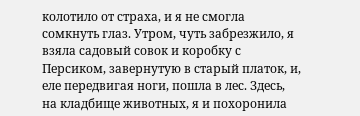колотило от страха, и я не смогла сомкнуть глаз. Утром, чуть забрезжило, я взяла садовый совок и коробку с Персиком, завернутую в старый платок, и, еле передвигая ноги, пошла в лес. Здесь, на кладбище животных, я и похоронила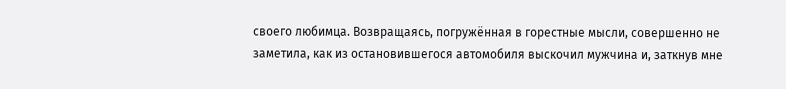своего любимца. Возвращаясь, погружённая в горестные мысли, совершенно не заметила, как из остановившегося автомобиля выскочил мужчина и, заткнув мне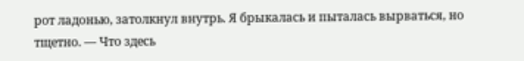рот ладонью, затолкнул внутрь. Я брыкалась и пыталась вырваться, но тщетно. — Что здесь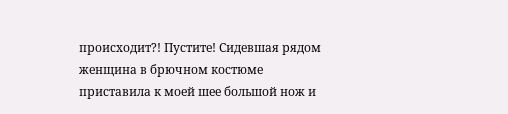происходит?! Пустите! Сидевшая рядом женщина в брючном костюме приставила к моей шее большой нож и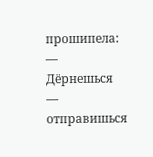прошипела: — Дёрнешься — отправишься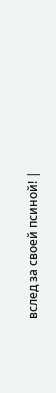вслед за своей псиной! |